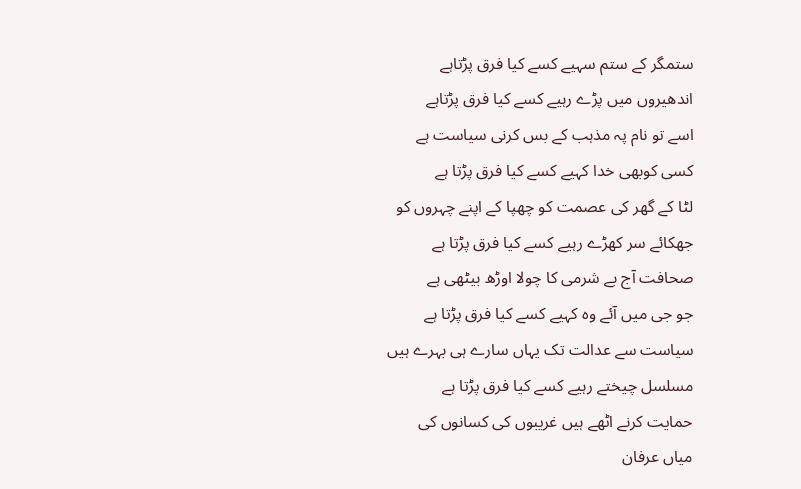ستمگر کے ستم سہیے کسے کیا فرق پڑتاہے
اندھیروں میں پڑے رہیے کسے کیا فرق پڑتاہے
اسے تو نام پہ مذہب کے بس کرنی سیاست ہے
کسی کوبھی خدا کہیے کسے کیا فرق پڑتا ہے
لٹا کے گھر کی عصمت کو چھپا کے اپنے چہروں کو
جھکائے سر کھڑے رہیے کسے کیا فرق پڑتا ہے
صحافت آج بے شرمی کا چولا اوڑھ بیٹھی ہے
جو جی میں آئے وہ کہیے کسے کیا فرق پڑتا ہے
سیاست سے عدالت تک یہاں سارے ہی بہرے ہیں
مسلسل چیختے رہیے کسے کیا فرق پڑتا ہے
حمایت کرنے اٹھے ہیں غریبوں کی کسانوں کی
میاں عرفان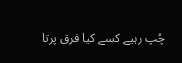چُپ رہیے کسے کیا فرق پرتا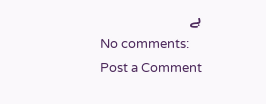ہے
No comments:
Post a Comment